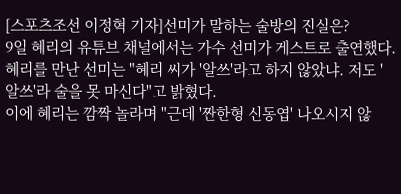[스포츠조선 이정혁 기자]선미가 말하는 술방의 진실은?
9일 혜리의 유튜브 채널에서는 가수 선미가 게스트로 출연했다.
혜리를 만난 선미는 "혜리 씨가 '알쓰'라고 하지 않았냐. 저도 '알쓰'라 술을 못 마신다"고 밝혔다.
이에 혜리는 깜짝 놀라며 "근데 '짠한형 신동엽' 나오시지 않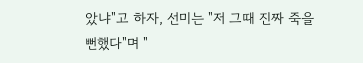았냐"고 하자, 선미는 "저 그때 진짜 죽을 뻔했다"며 "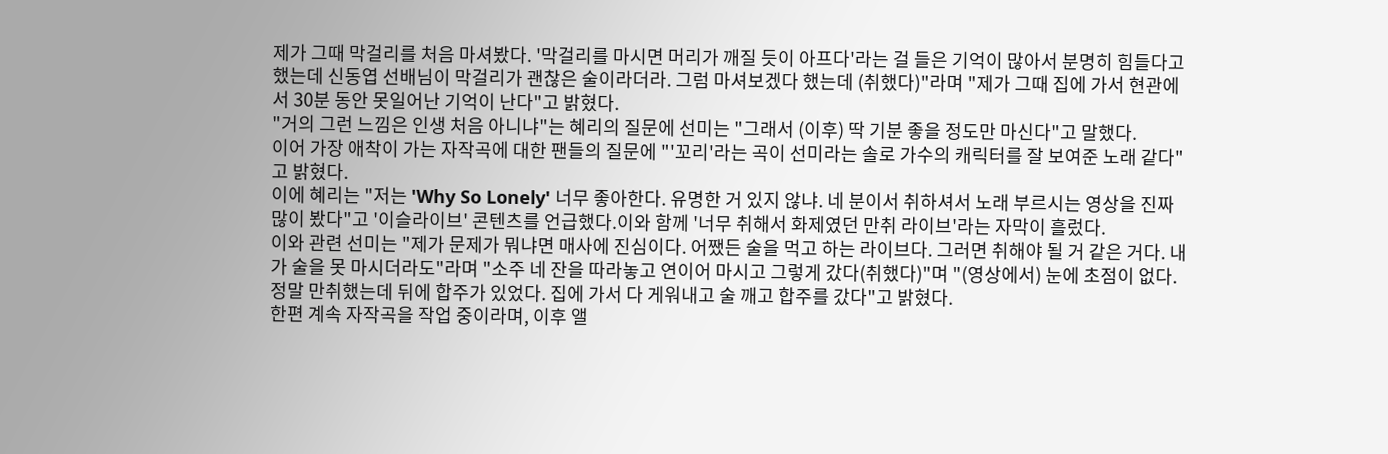제가 그때 막걸리를 처음 마셔봤다. '막걸리를 마시면 머리가 깨질 듯이 아프다'라는 걸 들은 기억이 많아서 분명히 힘들다고 했는데 신동엽 선배님이 막걸리가 괜찮은 술이라더라. 그럼 마셔보겠다 했는데 (취했다)"라며 "제가 그때 집에 가서 현관에서 30분 동안 못일어난 기억이 난다"고 밝혔다.
"거의 그런 느낌은 인생 처음 아니냐"는 혜리의 질문에 선미는 "그래서 (이후) 딱 기분 좋을 정도만 마신다"고 말했다.
이어 가장 애착이 가는 자작곡에 대한 팬들의 질문에 "'꼬리'라는 곡이 선미라는 솔로 가수의 캐릭터를 잘 보여준 노래 같다"고 밝혔다.
이에 혜리는 "저는 'Why So Lonely' 너무 좋아한다. 유명한 거 있지 않냐. 네 분이서 취하셔서 노래 부르시는 영상을 진짜 많이 봤다"고 '이슬라이브' 콘텐츠를 언급했다.이와 함께 '너무 취해서 화제였던 만취 라이브'라는 자막이 흘렀다.
이와 관련 선미는 "제가 문제가 뭐냐면 매사에 진심이다. 어쨌든 술을 먹고 하는 라이브다. 그러면 취해야 될 거 같은 거다. 내가 술을 못 마시더라도"라며 "소주 네 잔을 따라놓고 연이어 마시고 그렇게 갔다(취했다)"며 "(영상에서) 눈에 초점이 없다. 정말 만취했는데 뒤에 합주가 있었다. 집에 가서 다 게워내고 술 깨고 합주를 갔다"고 밝혔다.
한편 계속 자작곡을 작업 중이라며, 이후 앨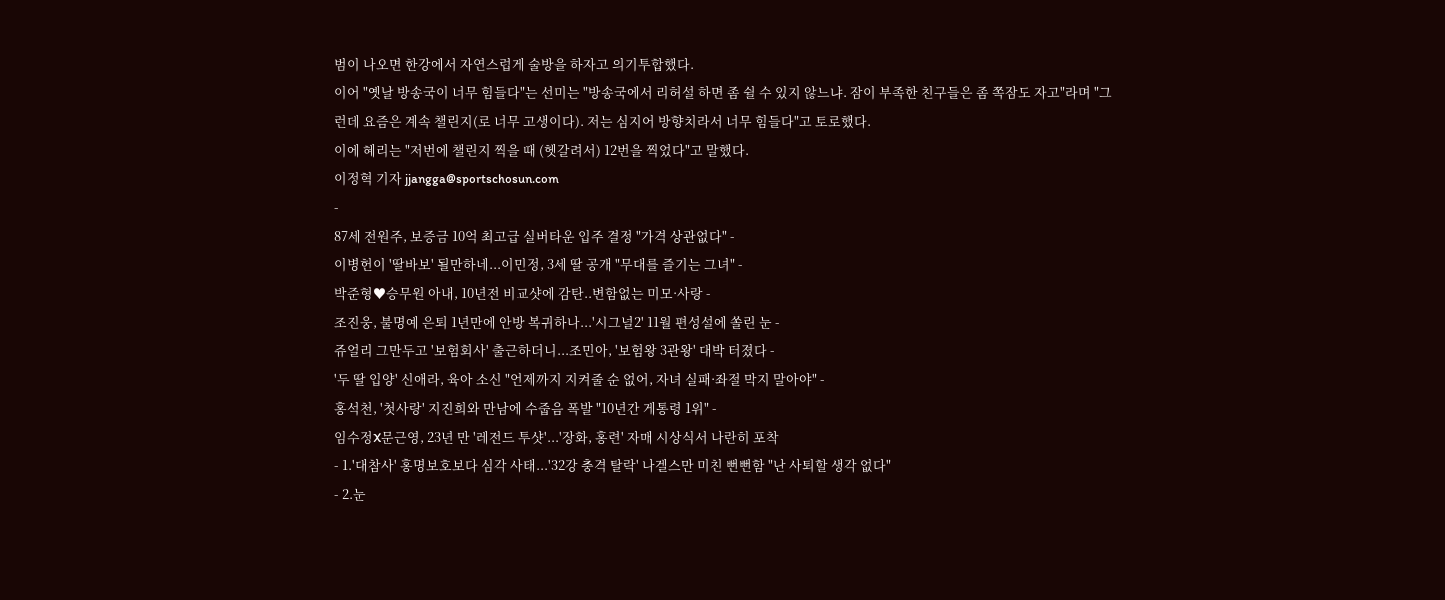범이 나오면 한강에서 자연스럽게 술방을 하자고 의기투합했다.
이어 "옛날 방송국이 너무 힘들다"는 선미는 "방송국에서 리허설 하면 좀 쉴 수 있지 않느냐. 잠이 부족한 친구들은 좀 쪽잠도 자고"라며 "그런데 요즘은 계속 챌린지(로 너무 고생이다). 저는 심지어 방향치라서 너무 힘들다"고 토로했다.
이에 혜리는 "저번에 챌린지 찍을 때 (헷갈려서) 12번을 찍었다"고 말했다.
이정혁 기자 jjangga@sportschosun.com
-
87세 전원주, 보증금 10억 최고급 실버타운 입주 결정 "가격 상관없다" -
이병헌이 '딸바보' 될만하네...이민정, 3세 딸 공개 "무대를 즐기는 그녀" -
박준형♥승무원 아내, 10년전 비교샷에 감탄..변함없는 미모·사랑 -
조진웅, 불명예 은퇴 1년만에 안방 복귀하나...'시그널2' 11월 편성설에 쏠린 눈 -
쥬얼리 그만두고 '보험회사' 출근하더니...조민아, '보험왕 3관왕' 대박 터졌다 -
'두 딸 입양' 신애라, 육아 소신 "언제까지 지켜줄 순 없어, 자녀 실패·좌절 막지 말아야" -
홍석천, '첫사랑' 지진희와 만남에 수줍음 폭발 "10년간 게통령 1위" -
임수정X문근영, 23년 만 '레전드 투샷'...'장화, 홍련' 자매 시상식서 나란히 포착
- 1.'대참사' 홍명보호보다 심각 사태...'32강 충격 탈락' 나겔스만 미친 뻔뻔함 "난 사퇴할 생각 없다"
- 2.눈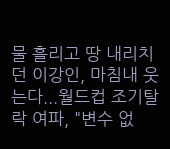물 흘리고 땅 내리치던 이강인, 마침내 웃는다...월드컵 조기탈락 여파, "변수 없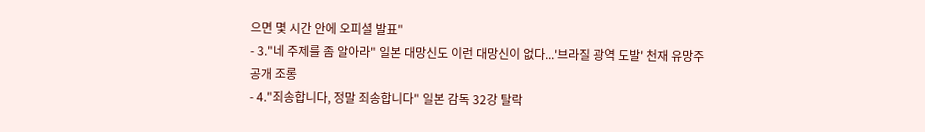으면 몇 시간 안에 오피셜 발표"
- 3."네 주제를 좀 알아라" 일본 대망신도 이런 대망신이 없다...'브라질 광역 도발' 천재 유망주 공개 조롱
- 4."죄송합니다, 정말 죄송합니다" 일본 감독 32강 탈락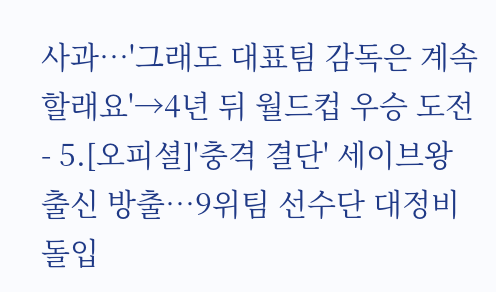사과…'그래도 대표팀 감독은 계속할래요'→4년 뒤 월드컵 우승 도전
- 5.[오피셜]'충격 결단' 세이브왕 출신 방출…9위팀 선수단 대정비 돌입